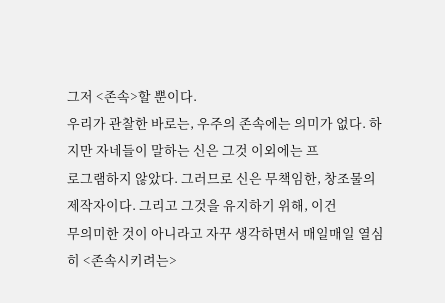그저 <존속>할 뿐이다.
우리가 관찰한 바로는, 우주의 존속에는 의미가 없다. 하지만 자네들이 말하는 신은 그것 이외에는 프
로그램하지 않았다. 그러므로 신은 무책임한, 창조물의 제작자이다. 그리고 그것을 유지하기 위해, 이건
무의미한 것이 아니라고 자꾸 생각하면서 매일매일 열심히 <존속시키려는>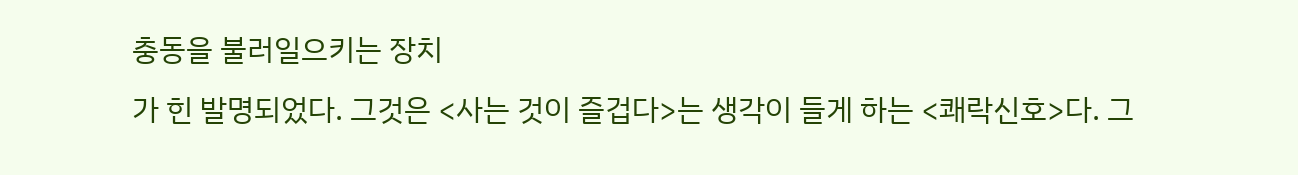충동을 불러일으키는 장치
가 힌 발명되었다. 그것은 <사는 것이 즐겁다>는 생각이 들게 하는 <쾌락신호>다. 그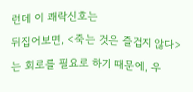런데 이 쾌락신호는
뒤집어보면, <죽는 것은 즐겁지 않다>는 회로를 필요로 하기 때문에, 우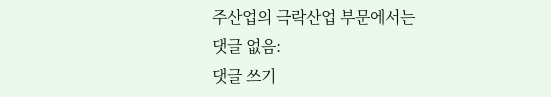주산업의 극락산업 부문에서는
댓글 없음:
댓글 쓰기